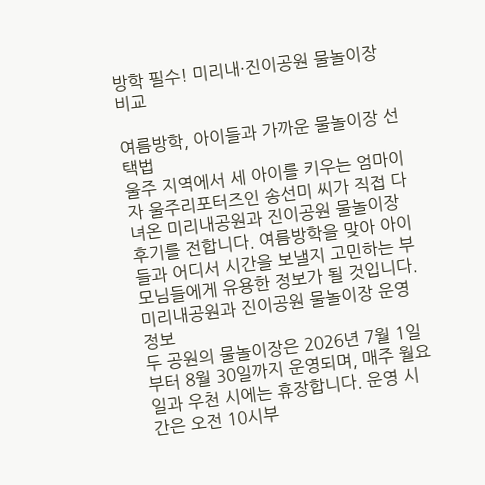방학 필수! 미리내·진이공원 물놀이장 비교

여름방학, 아이들과 가까운 물놀이장 선택법
울주 지역에서 세 아이를 키우는 엄마이자 울주리포터즈인 송선미 씨가 직접 다녀온 미리내공원과 진이공원 물놀이장 후기를 전합니다. 여름방학을 맞아 아이들과 어디서 시간을 보낼지 고민하는 부모님들에게 유용한 정보가 될 것입니다.
미리내공원과 진이공원 물놀이장 운영 정보
두 공원의 물놀이장은 2026년 7월 1일부터 8월 30일까지 운영되며, 매주 월요일과 우천 시에는 휴장합니다. 운영 시간은 오전 10시부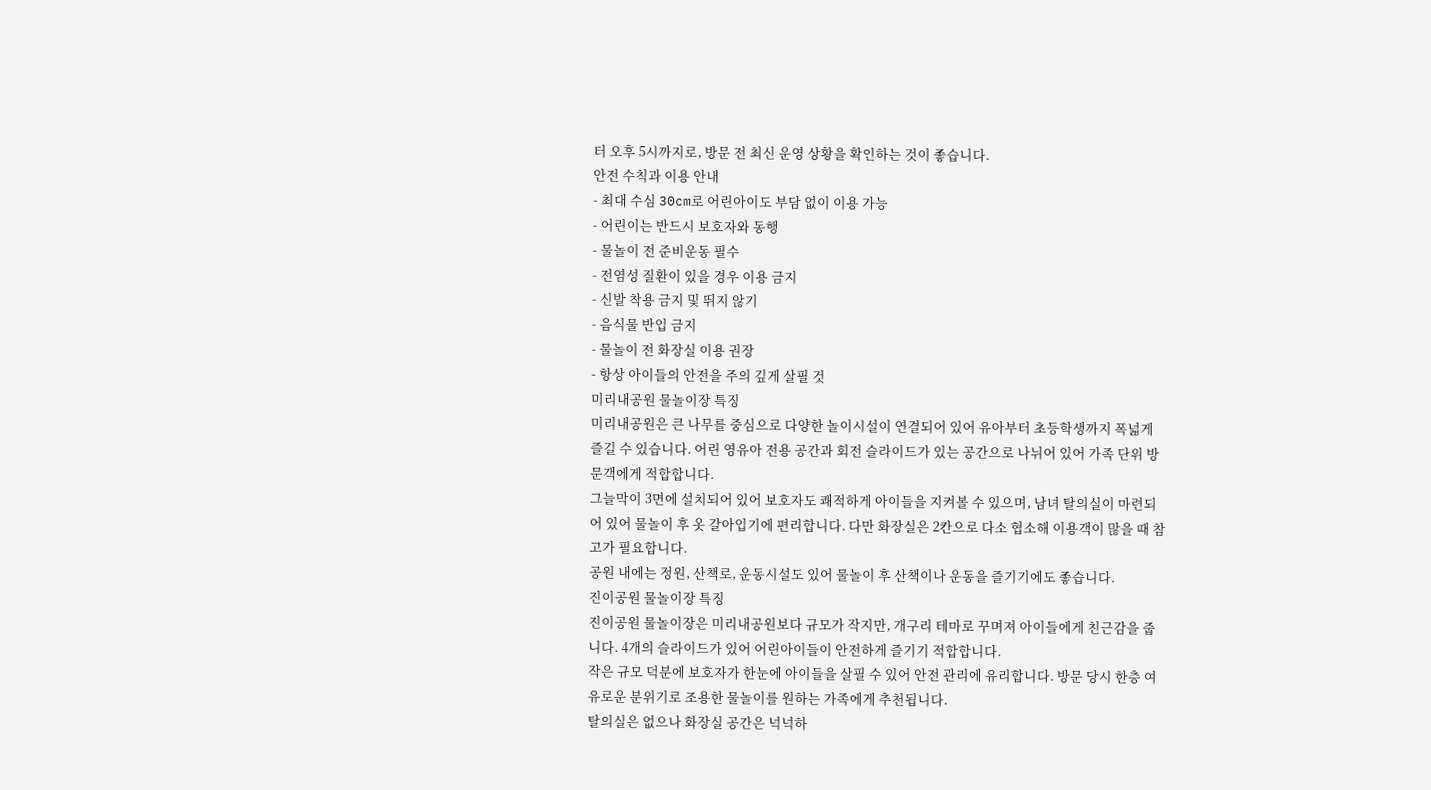터 오후 5시까지로, 방문 전 최신 운영 상황을 확인하는 것이 좋습니다.
안전 수칙과 이용 안내
- 최대 수심 30cm로 어린아이도 부담 없이 이용 가능
- 어린이는 반드시 보호자와 동행
- 물놀이 전 준비운동 필수
- 전염성 질환이 있을 경우 이용 금지
- 신발 착용 금지 및 뛰지 않기
- 음식물 반입 금지
- 물놀이 전 화장실 이용 권장
- 항상 아이들의 안전을 주의 깊게 살필 것
미리내공원 물놀이장 특징
미리내공원은 큰 나무를 중심으로 다양한 놀이시설이 연결되어 있어 유아부터 초등학생까지 폭넓게 즐길 수 있습니다. 어린 영유아 전용 공간과 회전 슬라이드가 있는 공간으로 나뉘어 있어 가족 단위 방문객에게 적합합니다.
그늘막이 3면에 설치되어 있어 보호자도 쾌적하게 아이들을 지켜볼 수 있으며, 남녀 탈의실이 마련되어 있어 물놀이 후 옷 갈아입기에 편리합니다. 다만 화장실은 2칸으로 다소 협소해 이용객이 많을 때 참고가 필요합니다.
공원 내에는 정원, 산책로, 운동시설도 있어 물놀이 후 산책이나 운동을 즐기기에도 좋습니다.
진이공원 물놀이장 특징
진이공원 물놀이장은 미리내공원보다 규모가 작지만, 개구리 테마로 꾸며져 아이들에게 친근감을 줍니다. 4개의 슬라이드가 있어 어린아이들이 안전하게 즐기기 적합합니다.
작은 규모 덕분에 보호자가 한눈에 아이들을 살필 수 있어 안전 관리에 유리합니다. 방문 당시 한층 여유로운 분위기로 조용한 물놀이를 원하는 가족에게 추천됩니다.
탈의실은 없으나 화장실 공간은 넉넉하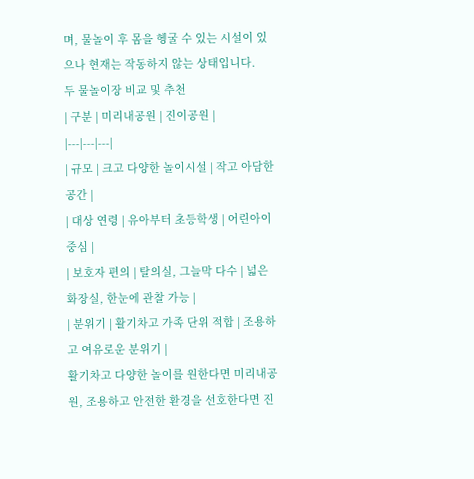며, 물놀이 후 몸을 헹굴 수 있는 시설이 있으나 현재는 작동하지 않는 상태입니다.
두 물놀이장 비교 및 추천
| 구분 | 미리내공원 | 진이공원 |
|---|---|---|
| 규모 | 크고 다양한 놀이시설 | 작고 아담한 공간 |
| 대상 연령 | 유아부터 초등학생 | 어린아이 중심 |
| 보호자 편의 | 탈의실, 그늘막 다수 | 넓은 화장실, 한눈에 관찰 가능 |
| 분위기 | 활기차고 가족 단위 적합 | 조용하고 여유로운 분위기 |
활기차고 다양한 놀이를 원한다면 미리내공원, 조용하고 안전한 환경을 선호한다면 진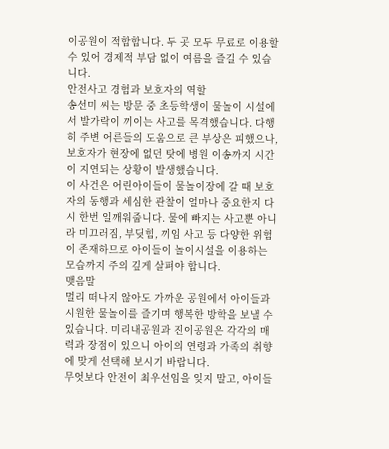이공원이 적합합니다. 두 곳 모두 무료로 이용할 수 있어 경제적 부담 없이 여름을 즐길 수 있습니다.
안전사고 경험과 보호자의 역할
송선미 씨는 방문 중 초등학생이 물놀이 시설에서 발가락이 끼이는 사고를 목격했습니다. 다행히 주변 어른들의 도움으로 큰 부상은 피했으나, 보호자가 현장에 없던 탓에 병원 이송까지 시간이 지연되는 상황이 발생했습니다.
이 사건은 어린아이들이 물놀이장에 갈 때 보호자의 동행과 세심한 관찰이 얼마나 중요한지 다시 한번 일깨워줍니다. 물에 빠지는 사고뿐 아니라 미끄러짐, 부딪힘, 끼임 사고 등 다양한 위험이 존재하므로 아이들이 놀이시설을 이용하는 모습까지 주의 깊게 살펴야 합니다.
맺음말
멀리 떠나지 않아도 가까운 공원에서 아이들과 시원한 물놀이를 즐기며 행복한 방학을 보낼 수 있습니다. 미리내공원과 진이공원은 각각의 매력과 장점이 있으니 아이의 연령과 가족의 취향에 맞게 선택해 보시기 바랍니다.
무엇보다 안전이 최우선임을 잊지 말고, 아이들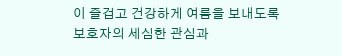이 즐겁고 건강하게 여름을 보내도록 보호자의 세심한 관심과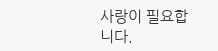사랑이 필요합니다.